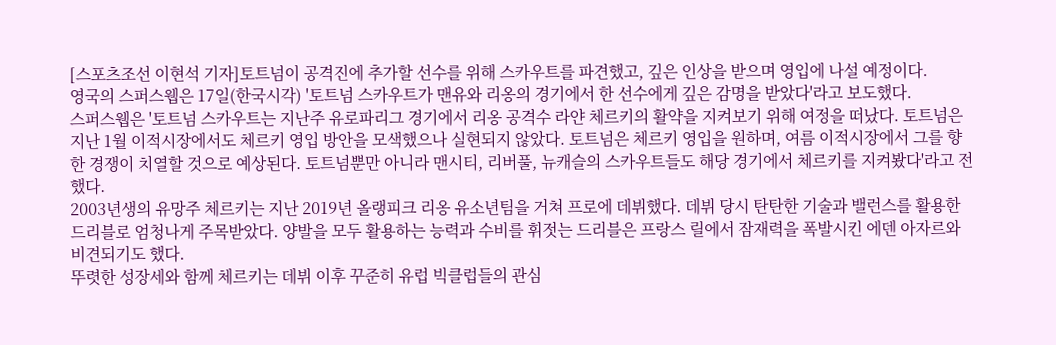[스포츠조선 이현석 기자]토트넘이 공격진에 추가할 선수를 위해 스카우트를 파견했고, 깊은 인상을 받으며 영입에 나설 예정이다.
영국의 스퍼스웹은 17일(한국시각) '토트넘 스카우트가 맨유와 리옹의 경기에서 한 선수에게 깊은 감명을 받았다'라고 보도했다.
스퍼스웹은 '토트넘 스카우트는 지난주 유로파리그 경기에서 리옹 공격수 라얀 체르키의 활약을 지켜보기 위해 여정을 떠났다. 토트넘은 지난 1월 이적시장에서도 체르키 영입 방안을 모색했으나 실현되지 않았다. 토트넘은 체르키 영입을 원하며, 여름 이적시장에서 그를 향한 경쟁이 치열할 것으로 예상된다. 토트넘뿐만 아니라 맨시티, 리버풀, 뉴캐슬의 스카우트들도 해당 경기에서 체르키를 지켜봤다'라고 전했다.
2003년생의 유망주 체르키는 지난 2019년 올랭피크 리옹 유소년팀을 거쳐 프로에 데뷔했다. 데뷔 당시 탄탄한 기술과 밸런스를 활용한 드리블로 엄청나게 주목받았다. 양발을 모두 활용하는 능력과 수비를 휘젓는 드리블은 프랑스 릴에서 잠재력을 폭발시킨 에덴 아자르와 비견되기도 했다.
뚜렷한 성장세와 함께 체르키는 데뷔 이후 꾸준히 유럽 빅클럽들의 관심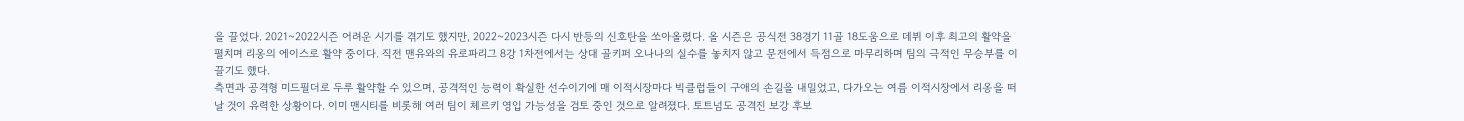을 끌었다. 2021~2022시즌 어려운 시기를 겪기도 했지만, 2022~2023시즌 다시 반등의 신호탄을 쏘아올렸다. 올 시즌은 공식전 38경기 11골 18도움으로 데뷔 이후 최고의 활약을 펼치며 리옹의 에이스로 활약 중이다. 직전 맨유와의 유로파리그 8강 1차전에서는 상대 골키퍼 오나나의 실수를 놓치지 않고 문전에서 득점으로 마무리하며 팀의 극적인 무승부를 이끌기도 했다.
측면과 공격형 미드필더로 두루 활약할 수 있으며, 공격적인 능력이 확실한 선수이기에 매 이적시장마다 빅클럽들이 구애의 손길을 내밀었고, 다가오는 여름 이적시장에서 리옹을 떠날 것이 유력한 상황이다. 이미 맨시티를 비롯해 여러 팀이 체르키 영입 가능성을 검토 중인 것으로 알려졌다. 토트넘도 공격진 보강 후보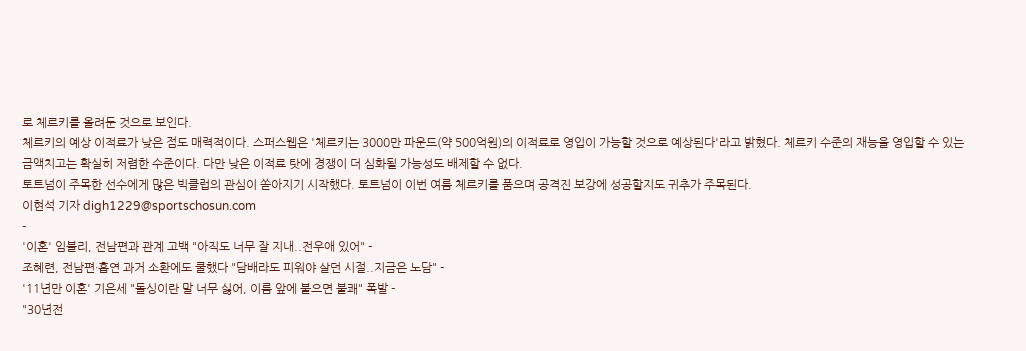로 체르키를 올려둔 것으로 보인다.
체르키의 예상 이적료가 낮은 점도 매력적이다. 스퍼스웹은 '체르키는 3000만 파운드(약 500억원)의 이적료로 영입이 가능할 것으로 예상된다'라고 밝혔다. 체르키 수준의 재능을 영입할 수 있는 금액치고는 확실히 저렴한 수준이다. 다만 낮은 이적료 탓에 경쟁이 더 심화될 가능성도 배제할 수 없다.
토트넘이 주목한 선수에게 많은 빅클럽의 관심이 쏟아지기 시작했다. 토트넘이 이번 여름 체르키를 품으며 공격진 보강에 성공할지도 귀추가 주목된다.
이현석 기자 digh1229@sportschosun.com
-
'이혼' 임블리, 전남편과 관계 고백 "아직도 너무 잘 지내..전우애 있어" -
조혜련, 전남편·흡연 과거 소환에도 쿨했다 "담배라도 피워야 살던 시절..지금은 노담" -
'11년만 이혼' 기은세 "돌싱이란 말 너무 싫어, 이름 앞에 붙으면 불쾌" 폭발 -
"30년전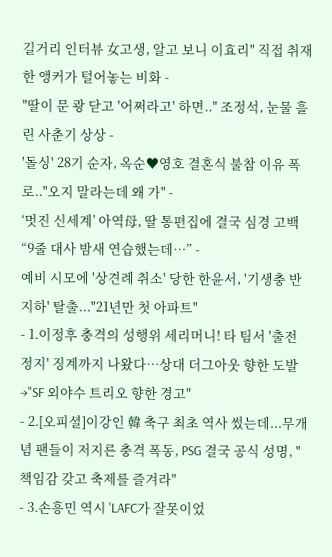길거리 인터뷰 女고생, 알고 보니 이효리" 직접 취재한 앵커가 털어놓는 비화 -
"딸이 문 쾅 닫고 '어쩌라고' 하면.." 조정석, 눈물 흘린 사춘기 상상 -
'돌싱' 28기 순자, 옥순♥영호 결혼식 불참 이유 폭로.."오지 말라는데 왜 가" -
‘멋진 신세계’ 아역母, 딸 통편집에 결국 심경 고백 “9줄 대사 밤새 연습했는데…” -
예비 시모에 '상견례 취소' 당한 한윤서, '기생충 반지하' 탈출..."21년만 첫 아파트"
- 1.이정후 충격의 성행위 세리머니! 타 팀서 '출전 정지' 징계까지 나왔다…상대 더그아웃 향한 도발→"SF 외야수 트리오 향한 경고"
- 2.[오피셜]이강인 韓 축구 최초 역사 썼는데...무개념 팬들이 저지른 충격 폭동, PSG 결국 공식 성명, "책임감 갖고 축제를 즐겨라"
- 3.손흥민 역시 'LAFC가 잘못이었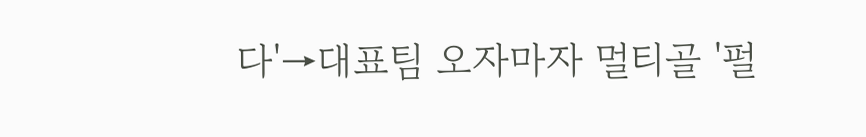다'→대표팀 오자마자 멀티골 '펄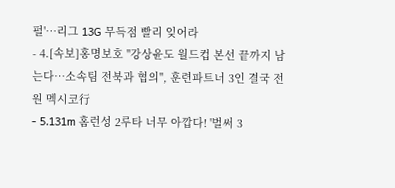펄'…리그 13G 무득점 빨리 잊어라
- 4.[속보]홍명보호 "강상윤도 월드컵 본선 끝까지 남는다…소속팀 전북과 협의", 훈련파트너 3인 결국 전원 멕시코行
- 5.131m 홈런성 2루타 너무 아깝다! '벌써 3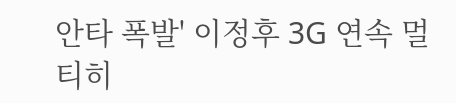안타 폭발' 이정후 3G 연속 멀티히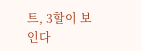트, 3할이 보인다